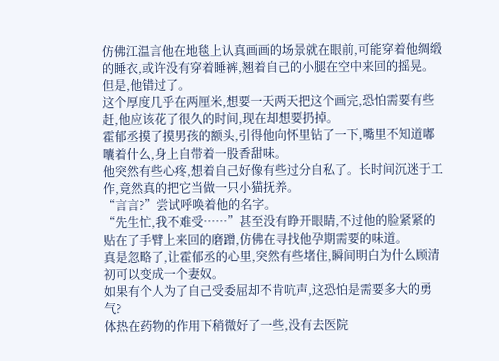仿佛江温言他在地毯上认真画画的场景就在眼前,可能穿着他绸缎的睡衣,或许没有穿着睡裤,翘着自己的小腿在空中来回的摇晃。
但是,他错过了。
这个厚度几乎在两厘米,想要一天两天把这个画完,恐怕需要有些赶,他应该花了很久的时间,现在却想要扔掉。
霍郁丞摸了摸男孩的额头,引得他向怀里钻了一下,嘴里不知道嘟囔着什么,身上自带着一股香甜味。
他突然有些心疼,想着自己好像有些过分自私了。长时间沉迷于工作,竟然真的把它当做一只小猫抚养。
“言言?”尝试呼唤着他的名字。
“先生忙,我不难受……”甚至没有睁开眼睛,不过他的脸紧紧的贴在了手臂上来回的磨蹭,仿佛在寻找他孕期需要的味道。
真是忽略了,让霍郁丞的心里,突然有些堵住,瞬间明白为什么顾清初可以变成一个妻奴。
如果有个人为了自己受委屈却不肯吭声,这恐怕是需要多大的勇气?
体热在药物的作用下稍微好了一些,没有去医院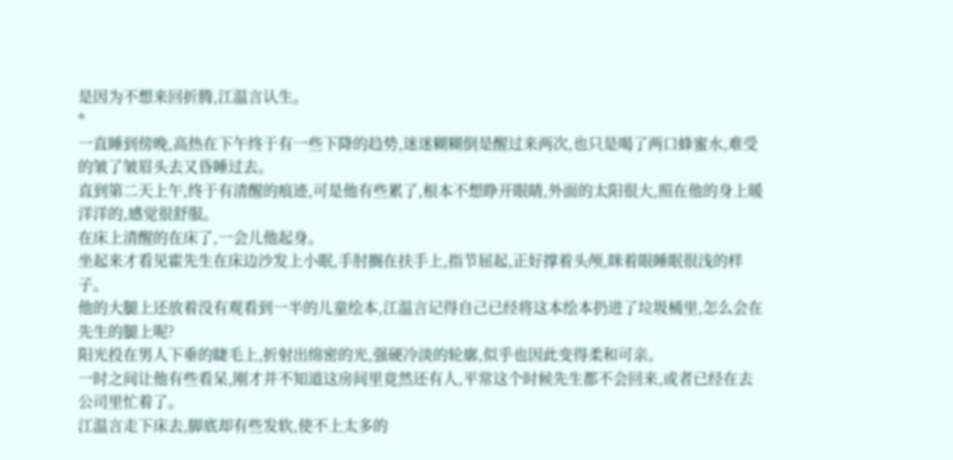是因为不想来回折腾,江温言认生。
*
一直睡到傍晚,高热在下午终于有一些下降的趋势,迷迷糊糊倒是醒过来两次,也只是喝了两口蜂蜜水,难受的皱了皱眉头去又昏睡过去。
直到第二天上午,终于有清醒的痕迹,可是他有些累了,根本不想睁开眼睛,外面的太阳很大,照在他的身上暖洋洋的,感觉很舒服。
在床上清醒的在床了,一会儿他起身。
坐起来才看见霍先生在床边沙发上小眠,手肘搁在扶手上,指节屈起,正好撑着头颅,眯着眼睡眠很浅的样子。
他的大腿上还放着没有观看到一半的儿童绘本,江温言记得自己已经将这本绘本扔进了垃圾桶里,怎么会在先生的腿上呢?
阳光投在男人下垂的睫毛上,折射出绵密的光,强硬冷淡的轮廓,似乎也因此变得柔和可亲。
一时之间让他有些看呆,刚才并不知道这房间里竟然还有人,平常这个时候先生都不会回来,或者已经在去公司里忙着了。
江温言走下床去,脚底却有些发软,使不上太多的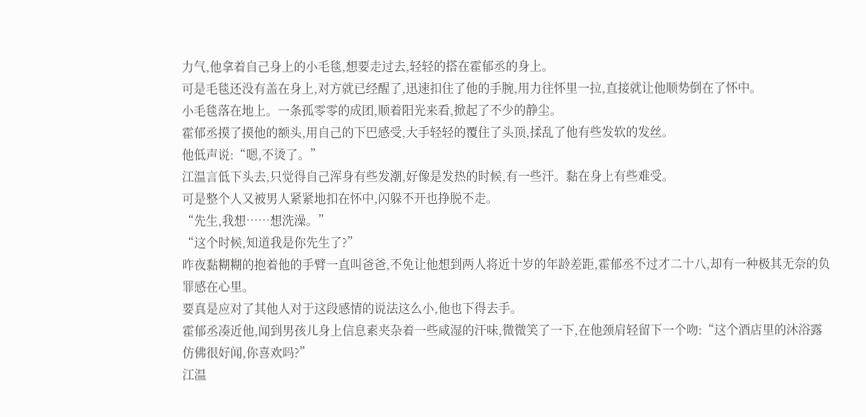力气,他拿着自己身上的小毛毯,想要走过去,轻轻的搭在霍郁丞的身上。
可是毛毯还没有盖在身上,对方就已经醒了,迅速扣住了他的手腕,用力往怀里一拉,直接就让他顺势倒在了怀中。
小毛毯落在地上。一条孤零零的成团,顺着阳光来看,掀起了不少的静尘。
霍郁丞摸了摸他的额头,用自己的下巴感受,大手轻轻的覆住了头顶,揉乱了他有些发软的发丝。
他低声说:“嗯,不烫了。”
江温言低下头去,只觉得自己浑身有些发潮,好像是发热的时候,有一些汗。黏在身上有些难受。
可是整个人又被男人紧紧地扣在怀中,闪躲不开也挣脱不走。
“先生,我想……想洗澡。”
“这个时候,知道我是你先生了?”
昨夜黏糊糊的抱着他的手臂一直叫爸爸,不免让他想到两人将近十岁的年龄差距,霍郁丞不过才二十八,却有一种极其无奈的负罪感在心里。
要真是应对了其他人对于这段感情的说法这么小,他也下得去手。
霍郁丞凑近他,闻到男孩儿身上信息素夹杂着一些咸湿的汗味,微微笑了一下,在他颈肩轻留下一个吻:“这个酒店里的沐浴露仿佛很好闻,你喜欢吗?”
江温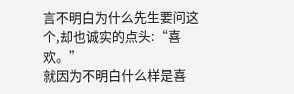言不明白为什么先生要问这个,却也诚实的点头:“喜欢。”
就因为不明白什么样是喜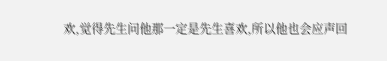欢,觉得先生问他那一定是先生喜欢,所以他也会应声回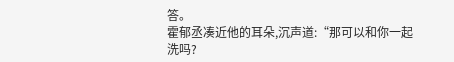答。
霍郁丞凑近他的耳朵,沉声道:“那可以和你一起洗吗?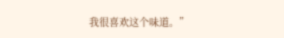我很喜欢这个味道。”